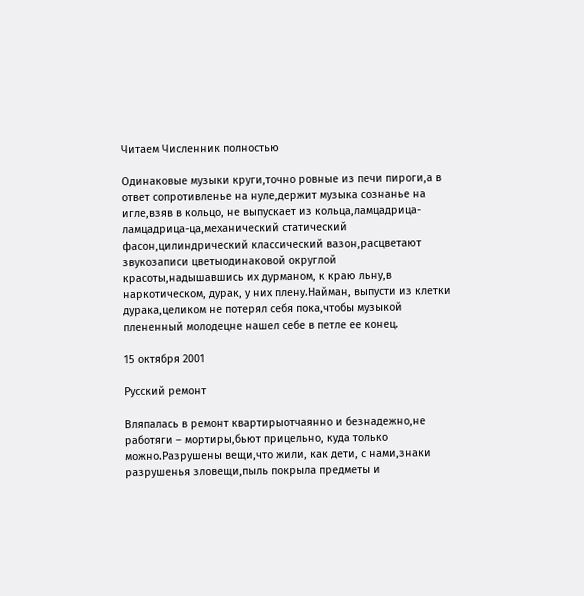Читаем Численник полностью

Одинаковые музыки круги,точно ровные из печи пироги,а в ответ сопротивленье на нуле,держит музыка сознанье на игле,взяв в кольцо, не выпускает из кольца,ламцадрица-ламцадрица-ца,механический статический фасон,цилиндрический классический вазон,расцветают звукозаписи цветыодинаковой округлой красоты,надышавшись их дурманом, к краю льну,в наркотическом, дурак, у них плену.Найман, выпусти из клетки дурака,целиком не потерял себя пока,чтобы музыкой плененный молодецне нашел себе в петле ее конец.

15 октября 2001

Русский ремонт

Вляпалась в ремонт квартирыотчаянно и безнадежно,не работяги – мортиры,бьют прицельно, куда только можно.Разрушены вещи,что жили, как дети, с нами,знаки разрушенья зловещи,пыль покрыла предметы и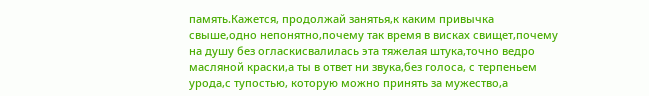память.Кажется, продолжай занятья,к каким привычка свыше,одно непонятно,почему так время в висках свищет,почему на душу без огласкисвалилась эта тяжелая штука,точно ведро масляной краски,а ты в ответ ни звука,без голоса, с терпеньем урода,с тупостью, которую можно принять за мужество,а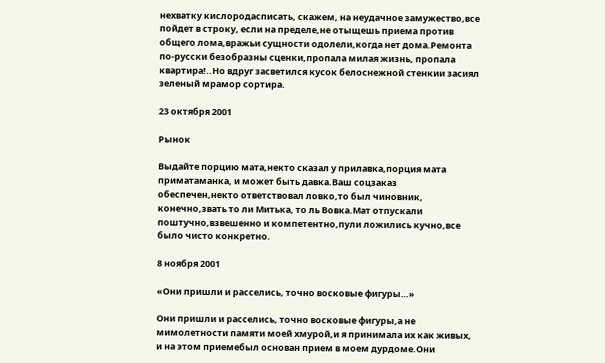нехватку кислородасписать, скажем, на неудачное замужество,все пойдет в строку, если на пределе,не отыщешь приема против общего лома,вражьи сущности одолели,когда нет дома.Ремонта по-русски безобразны сценки,пропала милая жизнь, пропала квартира!..Но вдруг засветился кусок белоснежной стенкии засиял зеленый мрамор сортира.

23 октября 2001

Рынок

Выдайте порцию мата,некто сказал у прилавка,порция мата приматаманка, и может быть давка.Ваш соцзаказ обеспечен,некто ответствовал ловко,то был чиновник, конечно,звать то ли Митька, то ль Вовка.Мат отпускали поштучно,взвешенно и компетентно,пули ложились кучно,все было чисто конкретно.

8 ноября 2001

«Они пришли и расселись, точно восковые фигуры…»

Они пришли и расселись, точно восковые фигуры,а не мимолетности памяти моей хмурой,и я принимала их как живых, и на этом приемебыл основан прием в моем дурдоме.Они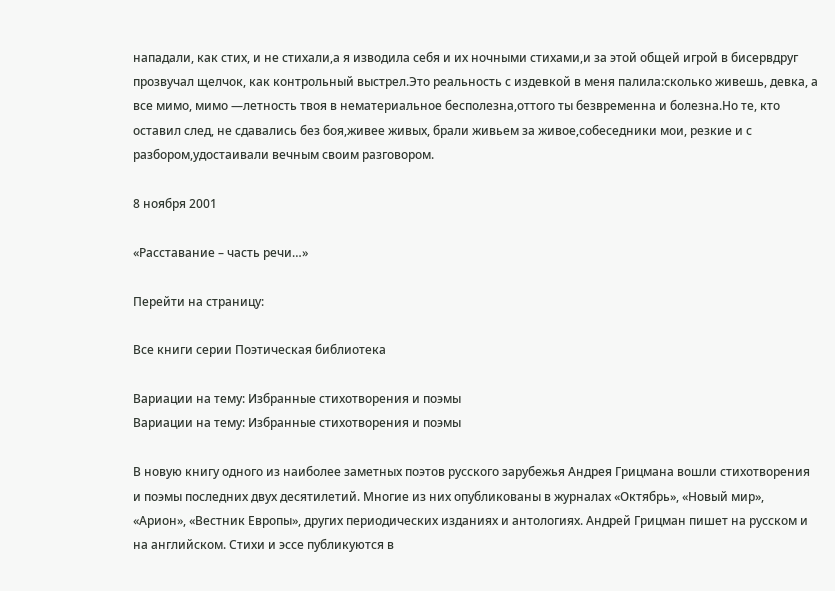нападали, как стих, и не стихали,а я изводила себя и их ночными стихами,и за этой общей игрой в бисервдруг прозвучал щелчок, как контрольный выстрел.Это реальность с издевкой в меня палила:сколько живешь, девка, а все мимо, мимо —летность твоя в нематериальное бесполезна,оттого ты безвременна и болезна.Но те, кто оставил след, не сдавались без боя,живее живых, брали живьем за живое,собеседники мои, резкие и с разбором,удостаивали вечным своим разговором.

8 ноября 2001

«Расставание – часть речи…»

Перейти на страницу:

Все книги серии Поэтическая библиотека

Вариации на тему: Избранные стихотворения и поэмы
Вариации на тему: Избранные стихотворения и поэмы

В новую книгу одного из наиболее заметных поэтов русского зарубежья Андрея Грицмана вошли стихотворения и поэмы последних двух десятилетий. Многие из них опубликованы в журналах «Октябрь», «Новый мир», «Арион», «Вестник Европы», других периодических изданиях и антологиях. Андрей Грицман пишет на русском и на английском. Стихи и эссе публикуются в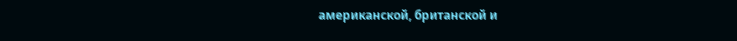американской, британской и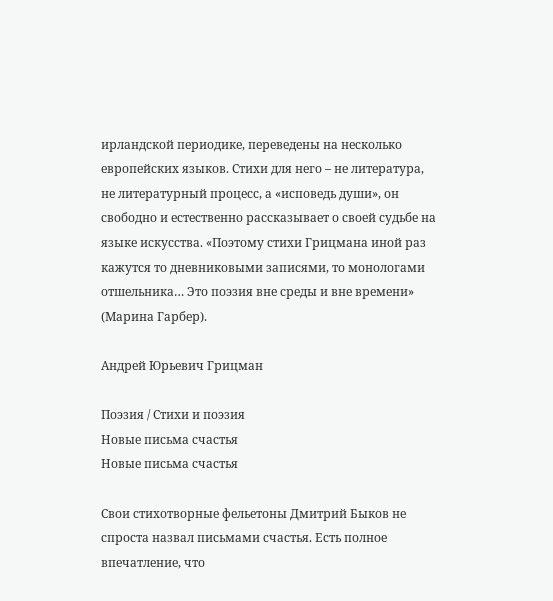ирландской периодике, переведены на несколько европейских языков. Стихи для него – не литература, не литературный процесс, а «исповедь души», он свободно и естественно рассказывает о своей судьбе на языке искусства. «Поэтому стихи Грицмана иной раз кажутся то дневниковыми записями, то монологами отшельника… Это поэзия вне среды и вне времени» (Марина Гарбер).

Андрей Юрьевич Грицман

Поэзия / Стихи и поэзия
Новые письма счастья
Новые письма счастья

Свои стихотворные фельетоны Дмитрий Быков не спроста назвал письмами счастья. Есть полное впечатление, что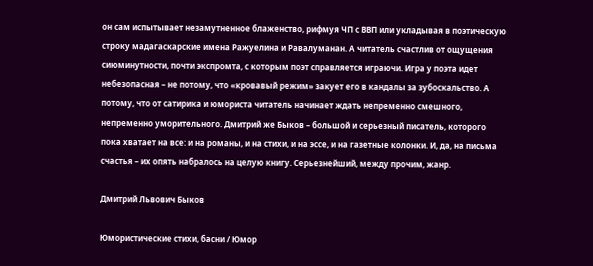он сам испытывает незамутненное блаженство, рифмуя ЧП с ВВП или укладывая в поэтическую строку мадагаскарские имена Ражуелина и Равалуманан. А читатель счастлив от ощущения сиюминутности, почти экспромта, с которым поэт справляется играючи. Игра у поэта идет небезопасная – не потому, что «кровавый режим» закует его в кандалы за зубоскальство. А потому, что от сатирика и юмориста читатель начинает ждать непременно смешного, непременно уморительного. Дмитрий же Быков – большой и серьезный писатель, которого пока хватает на все: и на романы, и на стихи, и на эссе, и на газетные колонки. И, да, на письма счастья – их опять набралось на целую книгу. Серьезнейший, между прочим, жанр.

Дмитрий Львович Быков

Юмористические стихи, басни / Юмор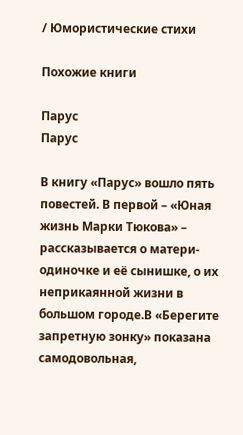/ Юмористические стихи

Похожие книги

Парус
Парус

В книгу «Парус» вошло пять повестей. В первой – «Юная жизнь Марки Тюкова» – рассказывается о матери-одиночке и её сынишке, о их неприкаянной жизни в большом городе.В «Берегите запретную зонку» показана самодовольная,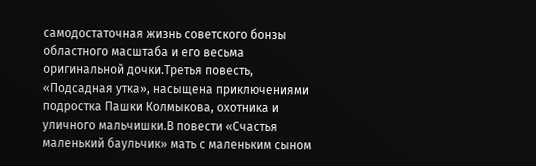самодостаточная жизнь советского бонзы областного масштаба и его весьма оригинальной дочки.Третья повесть, «Подсадная утка», насыщена приключениями подростка Пашки Колмыкова, охотника и уличного мальчишки.В повести «Счастья маленький баульчик» мать с маленьким сыном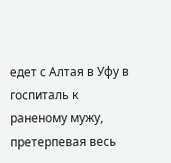едет с Алтая в Уфу в госпиталь к раненому мужу, претерпевая весь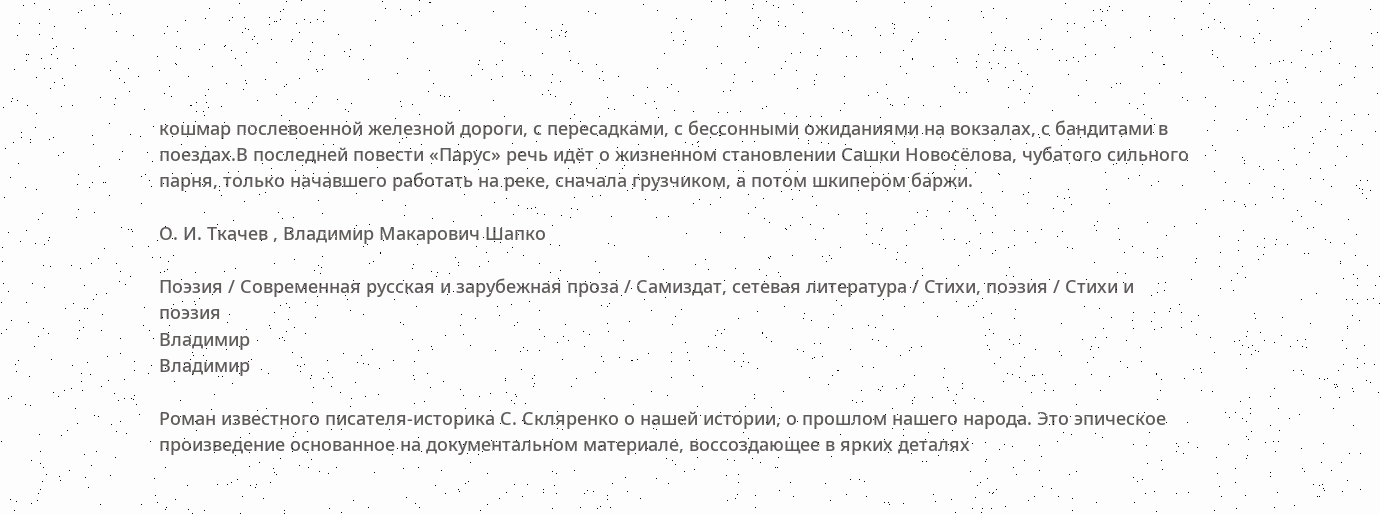кошмар послевоенной железной дороги, с пересадками, с бессонными ожиданиями на вокзалах, с бандитами в поездах.В последней повести «Парус» речь идёт о жизненном становлении Сашки Новосёлова, чубатого сильного парня, только начавшего работать на реке, сначала грузчиком, а потом шкипером баржи.

О. И. Ткачев , Владимир Макарович Шапко

Поэзия / Современная русская и зарубежная проза / Самиздат, сетевая литература / Cтихи, поэзия / Стихи и поэзия
Владимир
Владимир

Роман известного писателя-историка С. Скляренко о нашей истории, о прошлом нашего народа. Это эпическое произведение основанное на документальном материале, воссоздающее в ярких деталях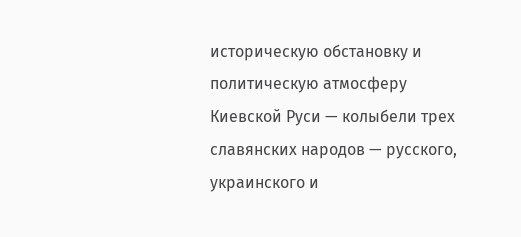историческую обстановку и политическую атмосферу Киевской Руси — колыбели трех славянских народов — русского, украинского и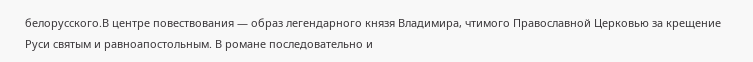белорусского.В центре повествования — образ легендарного князя Владимира, чтимого Православной Церковью за крещение Руси святым и равноапостольным. В романе последовательно и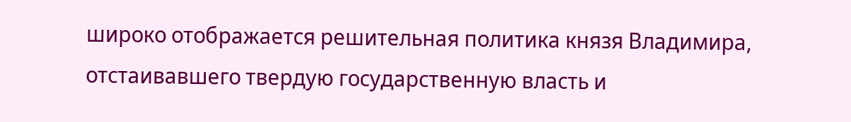широко отображается решительная политика князя Владимира, отстаивавшего твердую государственную власть и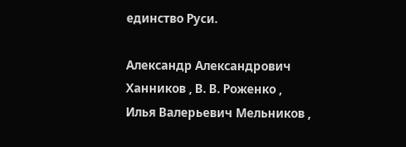единство Руси.

Александр Александрович Ханников , В. В. Роженко , Илья Валерьевич Мельников ,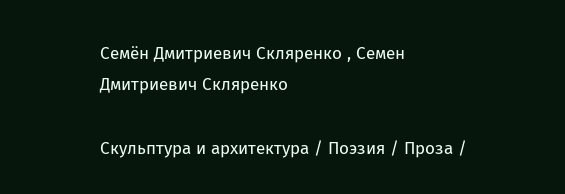Семён Дмитриевич Скляренко , Семен Дмитриевич Скляренко

Скульптура и архитектура / Поэзия / Проза /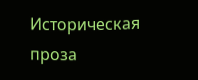Историческая проза